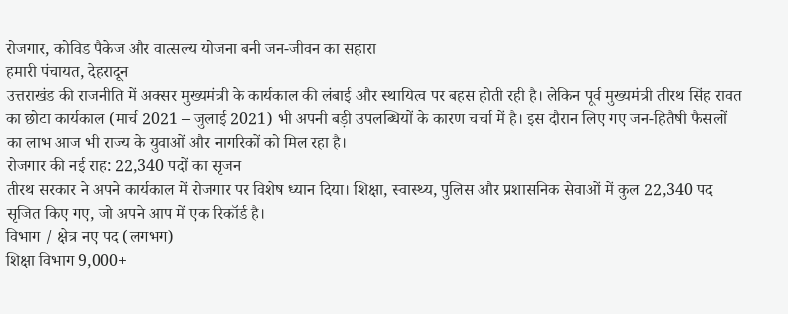रोजगार, कोविड पैकेज और वात्सल्य योजना बनी जन-जीवन का सहारा
हमारी पंचायत, देहरादून
उत्तराखंड की राजनीति में अक्सर मुख्यमंत्री के कार्यकाल की लंबाई और स्थायित्व पर बहस होती रही है। लेकिन पूर्व मुख्यमंत्री तीरथ सिंह रावत का छोटा कार्यकाल (मार्च 2021 – जुलाई 2021) भी अपनी बड़ी उपलब्धियों के कारण चर्चा में है। इस दौरान लिए गए जन-हितैषी फैसलों का लाभ आज भी राज्य के युवाओं और नागरिकों को मिल रहा है।
रोजगार की नई राह: 22,340 पदों का सृजन
तीरथ सरकार ने अपने कार्यकाल में रोजगार पर विशेष ध्यान दिया। शिक्षा, स्वास्थ्य, पुलिस और प्रशासनिक सेवाओं में कुल 22,340 पद सृजित किए गए, जो अपने आप में एक रिकॉर्ड है।
विभाग / क्षेत्र नए पद (लगभग)
शिक्षा विभाग 9,000+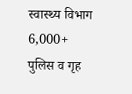स्वास्थ्य विभाग 6,000+
पुलिस व गृह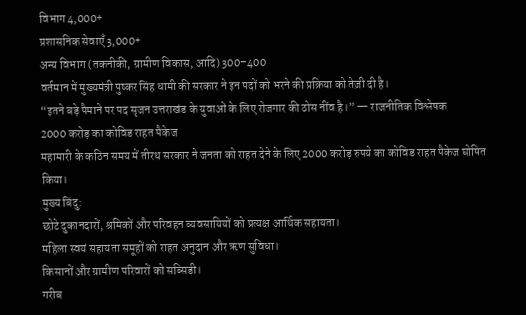विभाग 4,000+
प्रशासनिक सेवाएँ 3,000+
अन्य विभाग (तकनीकी, ग्रामीण विकास, आदि) 300–400
वर्तमान में मुख्यमंत्री पुष्कर सिंह धामी की सरकार ने इन पदों को भरने की प्रक्रिया को तेज़ी दी है।
“इतने बड़े पैमाने पर पद सृजन उत्तराखंड के युवाओं के लिए रोजगार की ठोस नींव है।” — राजनीतिक विश्लेषक
2000 करोड़ का कोविड राहत पैकेज
महामारी के कठिन समय में तीरथ सरकार ने जनता को राहत देने के लिए 2000 करोड़ रुपये का कोविड राहत पैकेज घोषित किया।
मुख्य बिंदु:
छोटे दुकानदारों, श्रमिकों और परिवहन व्यवसायियों को प्रत्यक्ष आर्थिक सहायता।
महिला स्वयं सहायता समूहों को राहत अनुदान और ऋण सुविधा।
किसानों और ग्रामीण परिवारों को सब्सिडी।
गरीब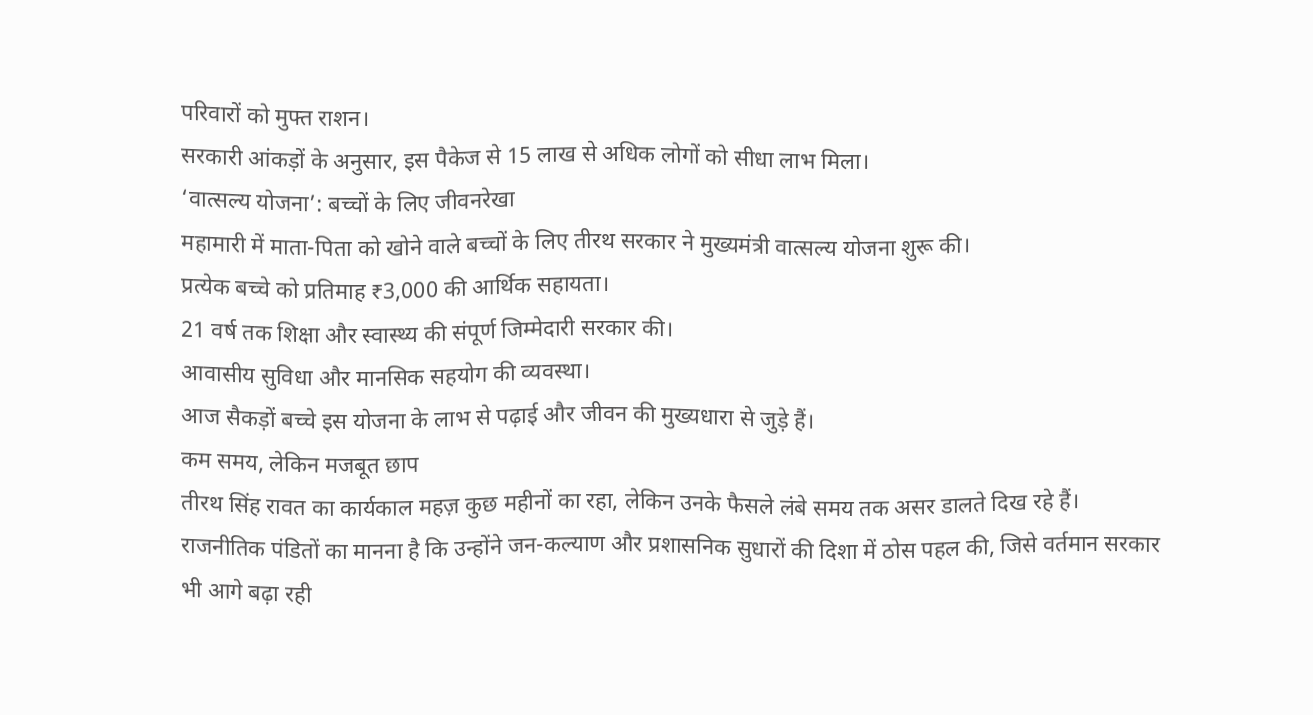परिवारों को मुफ्त राशन।
सरकारी आंकड़ों के अनुसार, इस पैकेज से 15 लाख से अधिक लोगों को सीधा लाभ मिला।
‘वात्सल्य योजना’: बच्चों के लिए जीवनरेखा
महामारी में माता-पिता को खोने वाले बच्चों के लिए तीरथ सरकार ने मुख्यमंत्री वात्सल्य योजना शुरू की।
प्रत्येक बच्चे को प्रतिमाह ₹3,000 की आर्थिक सहायता।
21 वर्ष तक शिक्षा और स्वास्थ्य की संपूर्ण जिम्मेदारी सरकार की।
आवासीय सुविधा और मानसिक सहयोग की व्यवस्था।
आज सैकड़ों बच्चे इस योजना के लाभ से पढ़ाई और जीवन की मुख्यधारा से जुड़े हैं।
कम समय, लेकिन मजबूत छाप
तीरथ सिंह रावत का कार्यकाल महज़ कुछ महीनों का रहा, लेकिन उनके फैसले लंबे समय तक असर डालते दिख रहे हैं। राजनीतिक पंडितों का मानना है कि उन्होंने जन-कल्याण और प्रशासनिक सुधारों की दिशा में ठोस पहल की, जिसे वर्तमान सरकार भी आगे बढ़ा रही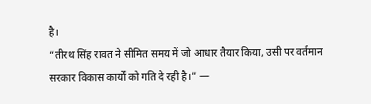है।
“तीरथ सिंह रावत ने सीमित समय में जो आधार तैयार किया, उसी पर वर्तमान सरकार विकास कार्यों को गति दे रही है।” —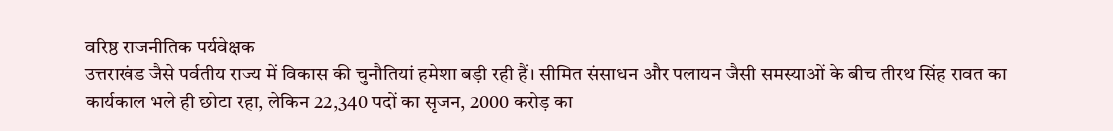वरिष्ठ राजनीतिक पर्यवेक्षक
उत्तराखंड जैसे पर्वतीय राज्य में विकास की चुनौतियां हमेशा बड़ी रही हैं। सीमित संसाधन और पलायन जैसी समस्याओं के बीच तीरथ सिंह रावत का कार्यकाल भले ही छोटा रहा, लेकिन 22,340 पदों का सृजन, 2000 करोड़ का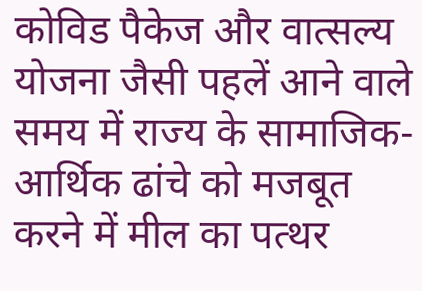कोविड पैकेज और वात्सल्य योजना जैसी पहलें आने वाले समय में राज्य के सामाजिक-आर्थिक ढांचे को मजबूत करने में मील का पत्थर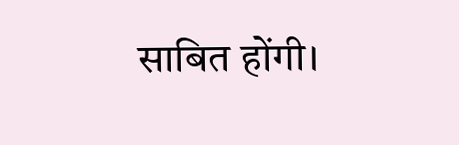साबित होंगी।